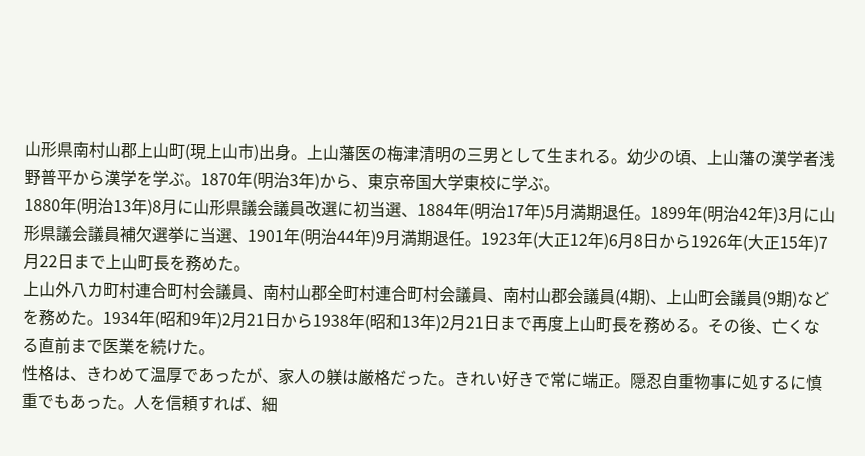山形県南村山郡上山町(現上山市)出身。上山藩医の梅津清明の三男として生まれる。幼少の頃、上山藩の漢学者浅野普平から漢学を学ぶ。1870年(明治3年)から、東京帝国大学東校に学ぶ。
1880年(明治13年)8月に山形県議会議員改選に初当選、1884年(明治17年)5月満期退任。1899年(明治42年)3月に山形県議会議員補欠選挙に当選、1901年(明治44年)9月満期退任。1923年(大正12年)6月8日から1926年(大正15年)7月22日まで上山町長を務めた。
上山外八カ町村連合町村会議員、南村山郡全町村連合町村会議員、南村山郡会議員(4期)、上山町会議員(9期)などを務めた。1934年(昭和9年)2月21日から1938年(昭和13年)2月21日まで再度上山町長を務める。その後、亡くなる直前まで医業を続けた。
性格は、きわめて温厚であったが、家人の躾は厳格だった。きれい好きで常に端正。隠忍自重物事に処するに慎重でもあった。人を信頼すれば、細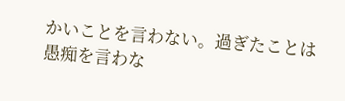かいことを言わない。過ぎたことは愚痴を言わな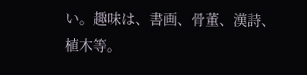い。趣味は、書画、骨董、漢詩、植木等。